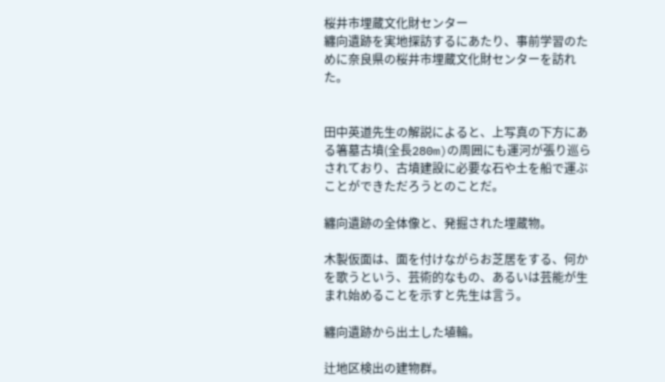桜井市埋蔵文化財センター
纏向遺跡を実地探訪するにあたり、事前学習のために奈良県の桜井市埋蔵文化財センターを訪れた。


田中英道先生の解説によると、上写真の下方にある箸墓古墳(全長280m)の周囲にも運河が張り巡らされており、古墳建設に必要な石や土を船で運ぶことができただろうとのことだ。

纏向遺跡の全体像と、発掘された埋蔵物。

木製仮面は、面を付けながらお芝居をする、何かを歌うという、芸術的なもの、あるいは芸能が生まれ始めることを示すと先生は言う。

纏向遺跡から出土した埴輪。

辻地区検出の建物群。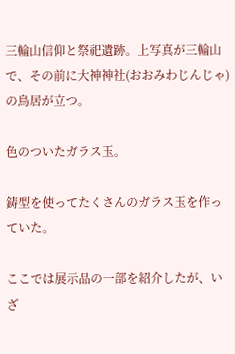三輪山信仰と祭祀遺跡。上写真が三輪山で、その前に大神神社(おおみわじんじゃ)の鳥居が立つ。

色のついたガラス玉。

鋳型を使ってたくさんのガラス玉を作っていた。

ここでは展示品の一部を紹介したが、いざ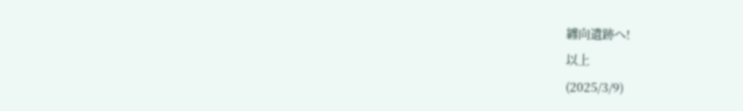纏向遺跡へ!
以上
(2025/3/9)